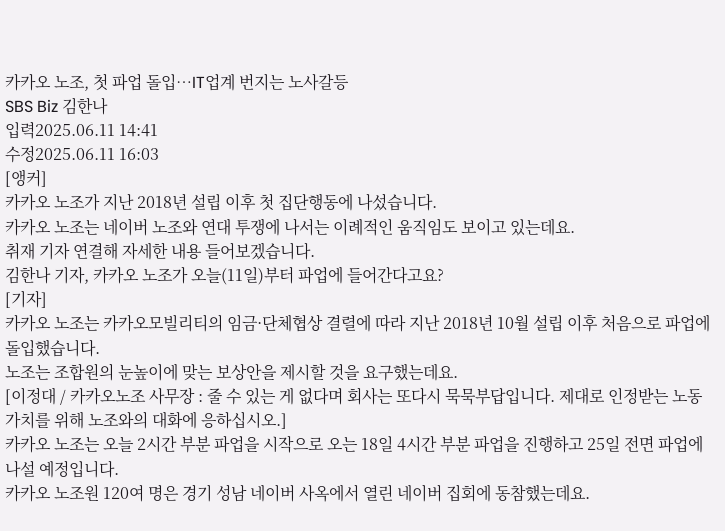카카오 노조, 첫 파업 돌입…IT업계 번지는 노사갈등
SBS Biz 김한나
입력2025.06.11 14:41
수정2025.06.11 16:03
[앵커]
카카오 노조가 지난 2018년 설립 이후 첫 집단행동에 나섰습니다.
카카오 노조는 네이버 노조와 연대 투쟁에 나서는 이례적인 움직임도 보이고 있는데요.
취재 기자 연결해 자세한 내용 들어보겠습니다.
김한나 기자, 카카오 노조가 오늘(11일)부터 파업에 들어간다고요?
[기자]
카카오 노조는 카카오모빌리티의 임금·단체협상 결렬에 따라 지난 2018년 10월 설립 이후 처음으로 파업에 돌입했습니다.
노조는 조합원의 눈높이에 맞는 보상안을 제시할 것을 요구했는데요.
[이정대 / 카카오노조 사무장 : 줄 수 있는 게 없다며 회사는 또다시 묵묵부답입니다. 제대로 인정받는 노동 가치를 위해 노조와의 대화에 응하십시오.]
카카오 노조는 오늘 2시간 부분 파업을 시작으로 오는 18일 4시간 부분 파업을 진행하고 25일 전면 파업에 나설 예정입니다.
카카오 노조원 120여 명은 경기 성남 네이버 사옥에서 열린 네이버 집회에 동참했는데요.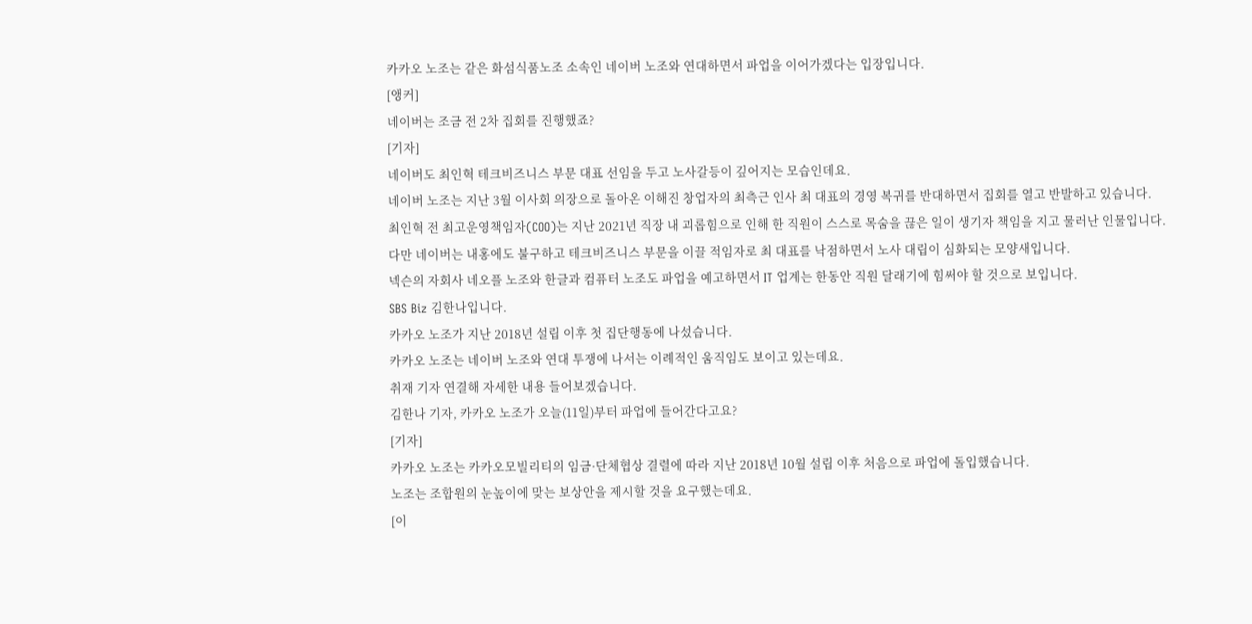카카오 노조는 같은 화섬식품노조 소속인 네이버 노조와 연대하면서 파업을 이어가겠다는 입장입니다.
[앵커]
네이버는 조금 전 2차 집회를 진행했죠?
[기자]
네이버도 최인혁 테크비즈니스 부문 대표 선임을 두고 노사갈등이 깊어지는 모습인데요.
네이버 노조는 지난 3월 이사회 의장으로 돌아온 이해진 창업자의 최측근 인사 최 대표의 경영 복귀를 반대하면서 집회를 열고 반발하고 있습니다.
최인혁 전 최고운영책임자(COO)는 지난 2021년 직장 내 괴롭힘으로 인해 한 직원이 스스로 목숨을 끊은 일이 생기자 책임을 지고 물러난 인물입니다.
다만 네이버는 내홍에도 불구하고 테크비즈니스 부문을 이끌 적임자로 최 대표를 낙점하면서 노사 대립이 심화되는 모양새입니다.
넥슨의 자회사 네오플 노조와 한글과 컴퓨터 노조도 파업을 예고하면서 IT 업계는 한동안 직원 달래기에 힘써야 할 것으로 보입니다.
SBS Biz 김한나입니다.
카카오 노조가 지난 2018년 설립 이후 첫 집단행동에 나섰습니다.
카카오 노조는 네이버 노조와 연대 투쟁에 나서는 이례적인 움직임도 보이고 있는데요.
취재 기자 연결해 자세한 내용 들어보겠습니다.
김한나 기자, 카카오 노조가 오늘(11일)부터 파업에 들어간다고요?
[기자]
카카오 노조는 카카오모빌리티의 임금·단체협상 결렬에 따라 지난 2018년 10월 설립 이후 처음으로 파업에 돌입했습니다.
노조는 조합원의 눈높이에 맞는 보상안을 제시할 것을 요구했는데요.
[이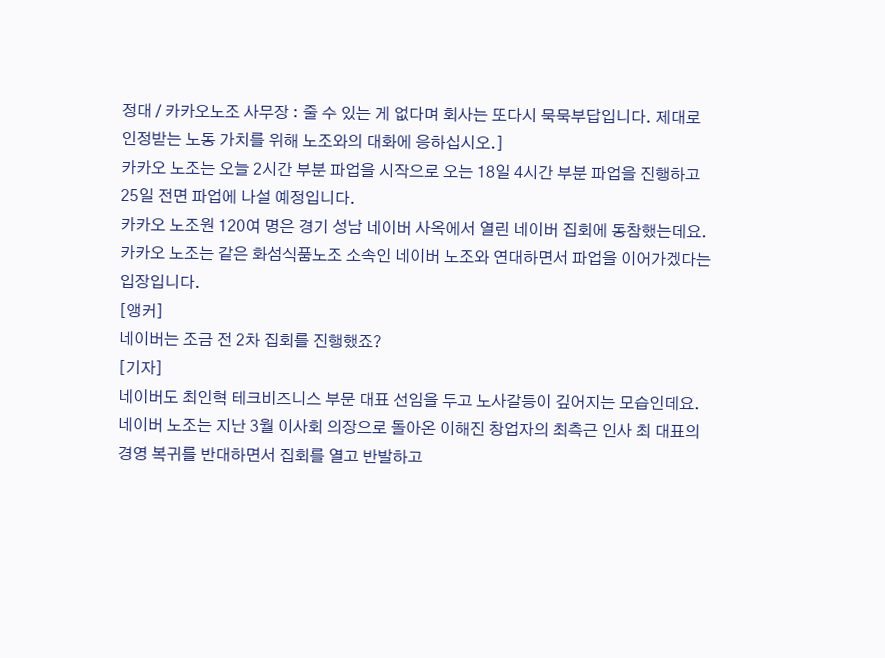정대 / 카카오노조 사무장 : 줄 수 있는 게 없다며 회사는 또다시 묵묵부답입니다. 제대로 인정받는 노동 가치를 위해 노조와의 대화에 응하십시오.]
카카오 노조는 오늘 2시간 부분 파업을 시작으로 오는 18일 4시간 부분 파업을 진행하고 25일 전면 파업에 나설 예정입니다.
카카오 노조원 120여 명은 경기 성남 네이버 사옥에서 열린 네이버 집회에 동참했는데요.
카카오 노조는 같은 화섬식품노조 소속인 네이버 노조와 연대하면서 파업을 이어가겠다는 입장입니다.
[앵커]
네이버는 조금 전 2차 집회를 진행했죠?
[기자]
네이버도 최인혁 테크비즈니스 부문 대표 선임을 두고 노사갈등이 깊어지는 모습인데요.
네이버 노조는 지난 3월 이사회 의장으로 돌아온 이해진 창업자의 최측근 인사 최 대표의 경영 복귀를 반대하면서 집회를 열고 반발하고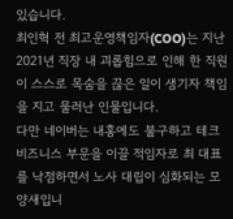있습니다.
최인혁 전 최고운영책임자(COO)는 지난 2021년 직장 내 괴롭힘으로 인해 한 직원이 스스로 목숨을 끊은 일이 생기자 책임을 지고 물러난 인물입니다.
다만 네이버는 내홍에도 불구하고 테크비즈니스 부문을 이끌 적임자로 최 대표를 낙점하면서 노사 대립이 심화되는 모양새입니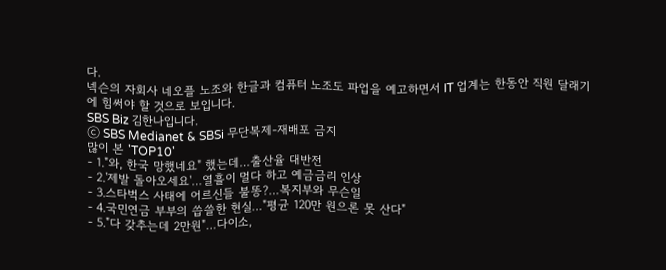다.
넥슨의 자회사 네오플 노조와 한글과 컴퓨터 노조도 파업을 예고하면서 IT 업계는 한동안 직원 달래기에 힘써야 할 것으로 보입니다.
SBS Biz 김한나입니다.
ⓒ SBS Medianet & SBSi 무단복제-재배포 금지
많이 본 'TOP10'
- 1."와, 한국 망했네요" 했는데…출산율 대반전
- 2.'제발 돌아오세요'…열흘이 멀다 하고 예금금리 인상
- 3.스타벅스 사태에 어르신들 불똥?…복지부와 무슨일
- 4.국민연금 부부의 씁쓸한 현실…"평균 120만 원으론 못 산다"
- 5."다 갖추는데 2만원"…다이소,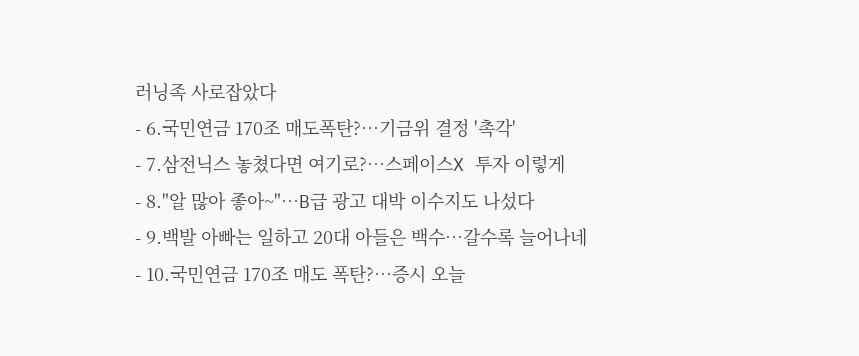러닝족 사로잡았다
- 6.국민연금 170조 매도폭탄?…기금위 결정 '촉각'
- 7.삼전닉스 놓쳤다면 여기로?…스페이스X 투자 이렇게
- 8."알 많아 좋아~"…B급 광고 대박 이수지도 나섰다
- 9.백발 아빠는 일하고 20대 아들은 백수…갈수록 늘어나네
- 10.국민연금 170조 매도 폭탄?…증시 오늘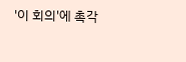'이 회의'에 촉각